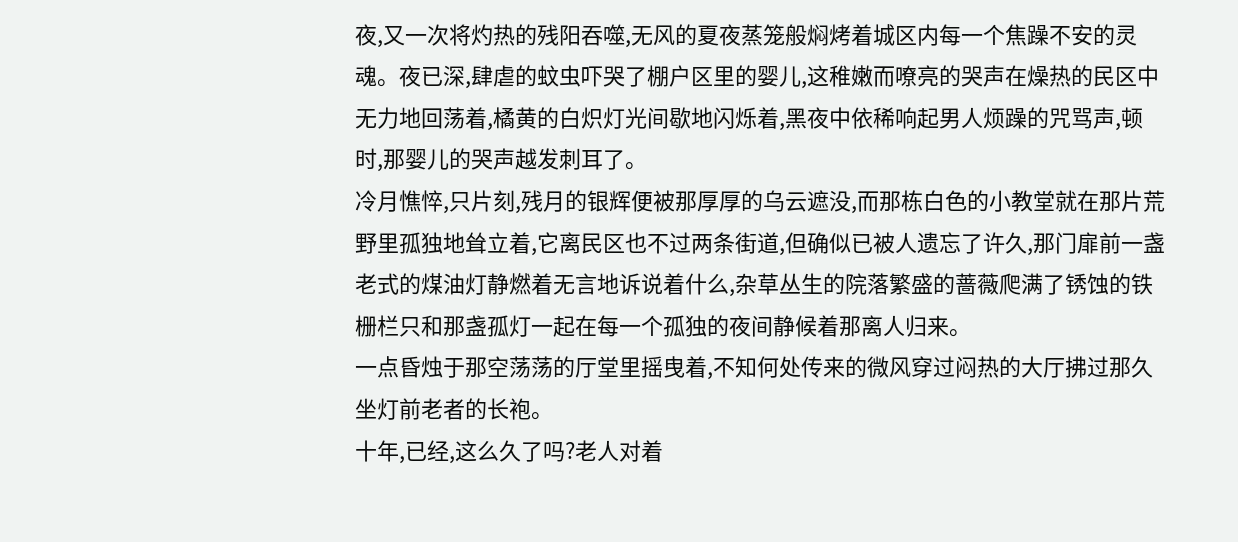夜,又一次将灼热的残阳吞噬,无风的夏夜蒸笼般焖烤着城区内每一个焦躁不安的灵魂。夜已深,肆虐的蚊虫吓哭了棚户区里的婴儿,这稚嫩而嘹亮的哭声在燥热的民区中无力地回荡着,橘黄的白炽灯光间歇地闪烁着,黑夜中依稀响起男人烦躁的咒骂声,顿时,那婴儿的哭声越发刺耳了。
冷月憔悴,只片刻,残月的银辉便被那厚厚的乌云遮没,而那栋白色的小教堂就在那片荒野里孤独地耸立着,它离民区也不过两条街道,但确似已被人遗忘了许久,那门扉前一盏老式的煤油灯静燃着无言地诉说着什么,杂草丛生的院落繁盛的蔷薇爬满了锈蚀的铁栅栏只和那盏孤灯一起在每一个孤独的夜间静候着那离人归来。
一点昏烛于那空荡荡的厅堂里摇曳着,不知何处传来的微风穿过闷热的大厅拂过那久坐灯前老者的长袍。
十年,已经,这么久了吗?老人对着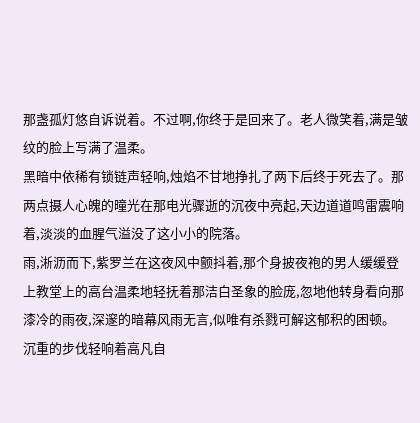那盏孤灯悠自诉说着。不过啊,你终于是回来了。老人微笑着,满是皱纹的脸上写满了温柔。
黑暗中依稀有锁链声轻响,烛焰不甘地挣扎了两下后终于死去了。那两点摄人心魄的曈光在那电光骤逝的沉夜中亮起,天边道道鸣雷震响着,淡淡的血腥气溢没了这小小的院落。
雨,淅沥而下,紫罗兰在这夜风中颤抖着,那个身披夜袍的男人缓缓登上教堂上的高台温柔地轻抚着那洁白圣象的脸庞,忽地他转身看向那漆冷的雨夜,深邃的暗幕风雨无言,似唯有杀戮可解这郁积的困顿。
沉重的步伐轻响着高凡自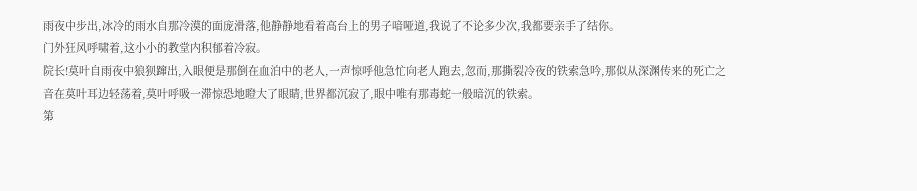雨夜中步出,冰冷的雨水自那冷漠的面庞滑落,他静静地看着高台上的男子喑哑道,我说了不论多少次,我都要亲手了结你。
门外狂风呼啸着,这小小的教堂内积郁着冷寂。
院长!莫叶自雨夜中狼狈蹿出,入眼便是那倒在血泊中的老人,一声惊呼他急忙向老人跑去,忽而,那撕裂冷夜的铁索急吟,那似从深渊传来的死亡之音在莫叶耳边轻荡着,莫叶呼吸一滞惊恐地瞪大了眼睛,世界都沉寂了,眼中唯有那毒蛇一般暗沉的铁索。
第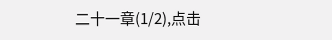二十一章(1/2),点击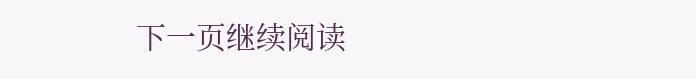下一页继续阅读